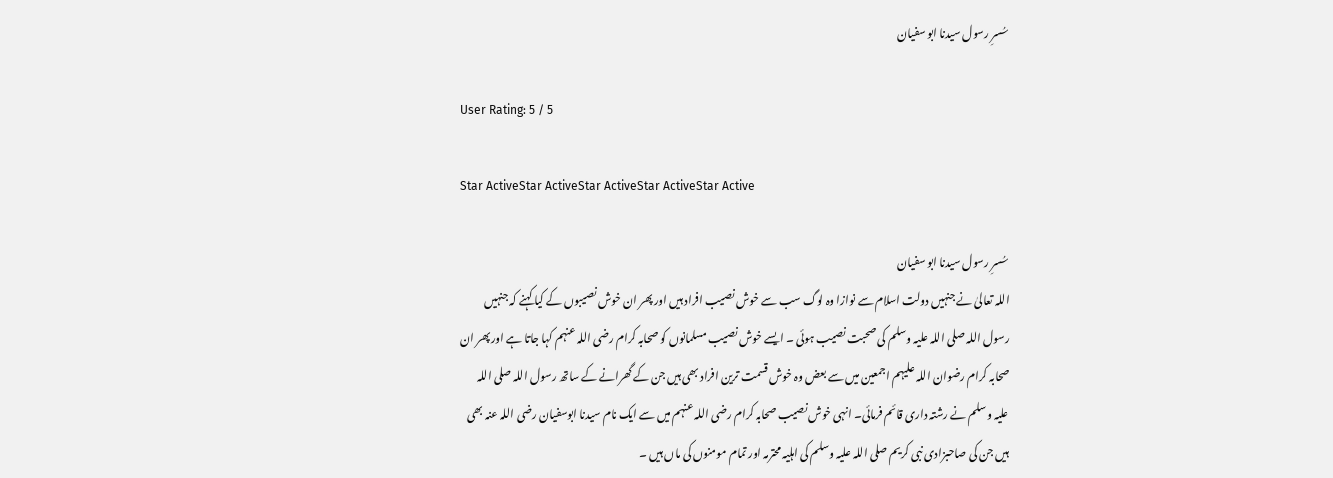سُسرِ رسول سیدنا ابو سفیان

User Rating: 5 / 5

Star ActiveStar ActiveStar ActiveStar ActiveStar Active

سُسرِ رسول سیدنا ابو سفیان
اللہ تعالیٰ نے جنہیں دولت اسلام سے نوازا وہ لوگ سب سے خوش نصیب افراد ہیں اور پھر ان خوش نصیبوں کے کیا کہنے کہ جنہیں رسول اللہ صلی اللہ علیہ وسلم کی صحبت نصیب ہوئی ۔ ایسے خوش نصیب مسلمانوں کو صحابہ کرام رضی اللہ عنہم کہا جاتا ہے اور پھر ان صحابہ کرام رضوان اللہ علیہم اجمعین میں سے بعض وہ خوش قسمت ترین افراد بھی ہیں جن کے گھرانے کے ساتھ رسول اللہ صلی اللہ علیہ وسلم نے رشتہ داری قائم فرمائی۔ انہی خوش نصیب صحابہ کرام رضی اللہ عنہم میں سے ایک نام سیدنا ابوسفیان رضی اللہ عنہ بھی ہیں جن کی صاحبزادی نبی کریم صلی اللہ علیہ وسلم کی اہلیہ محترمہ اور تمام مومنوں کی ماں ہیں ۔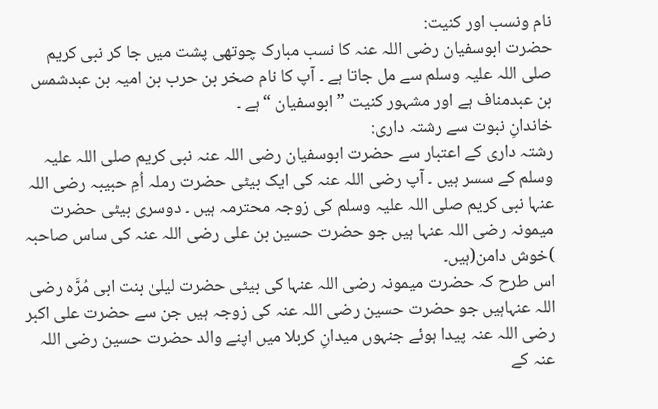نام ونسب اور کنیت:
حضرت ابوسفیان رضی اللہ عنہ کا نسب مبارک چوتھی پشت میں جا کر نبی کریم صلی اللہ علیہ وسلم سے مل جاتا ہے ۔ آپ کا نام صخر بن حرب بن امیہ بن عبدشمس بن عبدمناف ہے اور مشہور کنیت ”ابوسفیان “ہے ۔
خاندانِ نبوت سے رشتہ داری:
رشتہ داری کے اعتبار سے حضرت ابوسفیان رضی اللہ عنہ نبی کریم صلی اللہ علیہ وسلم کے سسر ہیں ۔ آپ رضی اللہ عنہ کی ایک بیٹی حضرت رملہ اُمِ حبیبہ رضی اللہ عنہا نبی کریم صلی اللہ علیہ وسلم کی زوجہ محترمہ ہیں ۔ دوسری بیٹی حضرت میمونہ رضی اللہ عنہا ہیں جو حضرت حسین بن علی رضی اللہ عنہ کی ساس صاحبہ )خوش دامن(ہیں۔
اس طرح کہ حضرت میمونہ رضی اللہ عنہا کی بیٹی حضرت لیلیٰ بنت ابی مُرَّہ رضی اللہ عنہاہیں جو حضرت حسین رضی اللہ عنہ کی زوجہ ہیں جن سے حضرت علی اکبر رضی اللہ عنہ پیدا ہوئے جنہوں میدانِ کربلا میں اپنے والد حضرت حسین رضی اللہ عنہ کے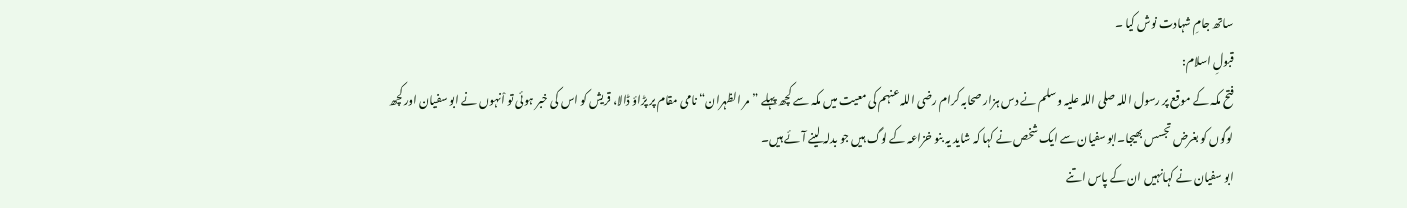ساتھ جامِ شہادت نوش کیا ۔
قبولِ اسلام:
فتح مکہ کے موقع پر رسول اللہ صلی اللہ علیہ وسلم نے دس ہزار صحابہ کرام رضی اللہ عنہم کی معیت میں مکہ سے کچھ پہلے ”مر الظہران“ نامی مقام پر پڑاؤ ڈالا، قریش کو اس کی خبر ہوئی تو اْنہوں نے ابو سفیان اور کچھ لوگوں کو بغرض تجسس بھیجا۔ابو سفیان سے ایک شخص نے کہا کہ شاید یہ بنو خزاعہ کے لوگ ہیں جو بدلہ لینے آئے ہیں۔
ابو سفیان نے کہانہیں ان کے پاس اتنے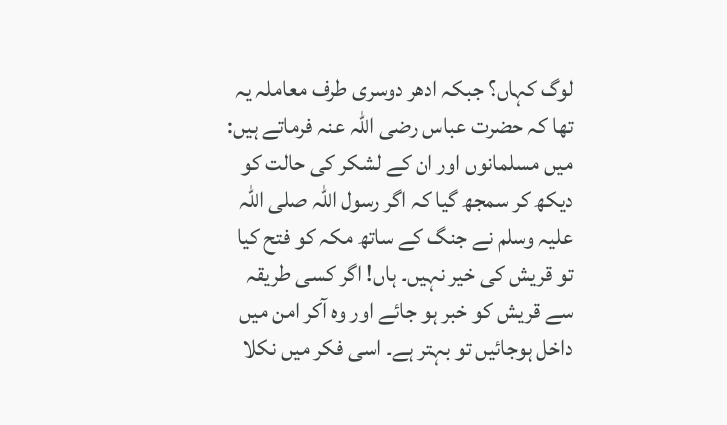لوگ کہاں؟ جبکہ ادھر دوسری طرف معاملہ یہ تھا کہ حضرت عباس رضی اللہ عنہ فرماتے ہیں: میں مسلمانوں اور ان کے لشکر کی حالت کو دیکھ کر سمجھ گیا کہ اگر رسول اللہ صلی اللہ علیہ وسلم نے جنگ کے ساتھ مکہ کو فتح کیا تو قریش کی خیر نہیں۔ ہاں! اگر کسی طریقہ سے قریش کو خبر ہو جائے اور وہ آکر امن میں داخل ہوجائیں تو بہتر ہے۔ اسی فکر میں نکلا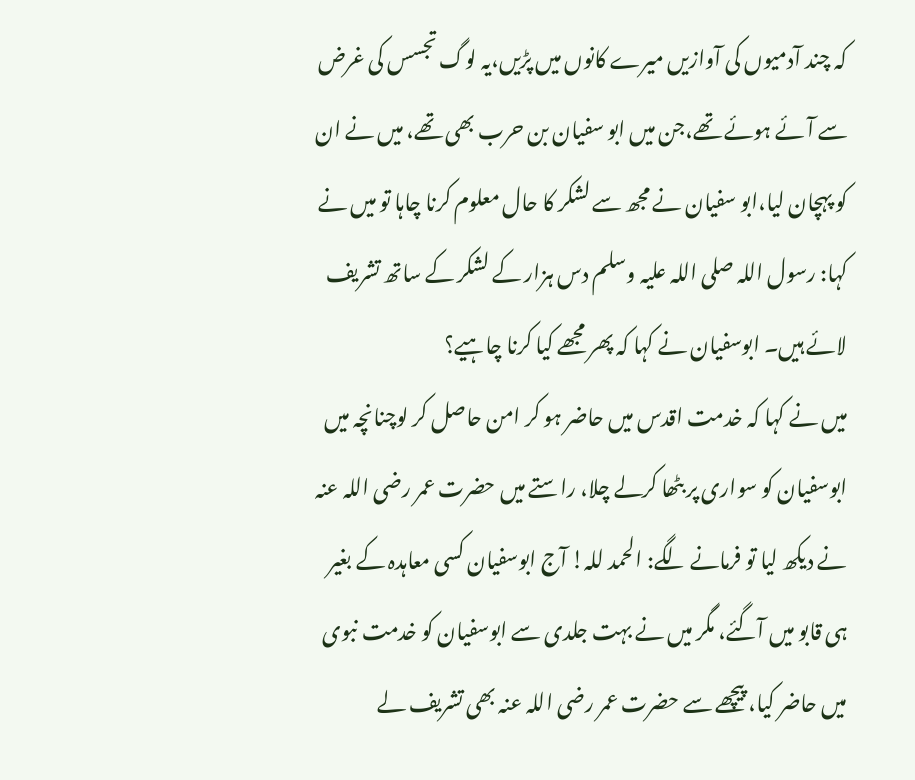کہ چند آدمیوں کی آوازیں میرے کانوں میں پڑیں،یہ لوگ تجسس کی غرض سے آئے ہوئے تھے،جن میں ابو سفیان بن حرب بھی تھے، میں نے ان کو پہچان لیا،ابو سفیان نے مجھ سے لشکر کا حال معلوم کرنا چاہا تو میں نے کہا: رسول اللہ صلی اللہ علیہ وسلم دس ہزار کے لشکر کے ساتھ تشریف لائے ہیں۔ ابوسفیان نے کہا کہ پھر مجھے کیا کرنا چاہیے؟
میں نے کہا کہ خدمت اقدس میں حاضر ہو کر امن حاصل کر لوچنانچہ میں ابوسفیان کو سواری پر بٹھا کرلے چلا، راستے میں حضرت عمر رضی اللہ عنہ نے دیکھ لیا تو فرمانے لگے: الحمد للہ! آج ابوسفیان کسی معاہدہ کے بغیر ہی قابو میں آگئے، مگر میں نے بہت جلدی سے ابوسفیان کو خدمت نبوی میں حاضر کیا، پیچھے سے حضرت عمر رضی اللہ عنہ بھی تشریف لے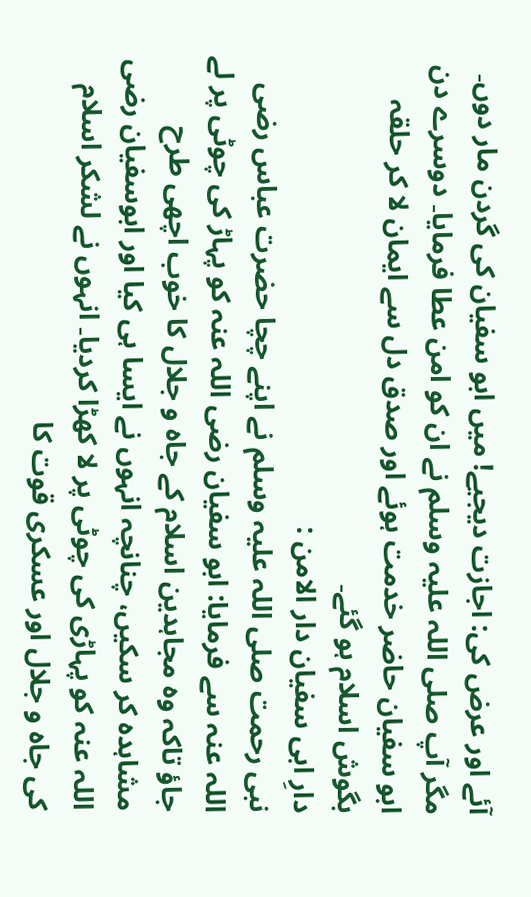آئے اور عرض کی: اجازت دیجیے! میں ابو سفیان کی گردن مار دوں۔ مگر آپ صلی اللہ علیہ وسلم نے ان کو امن عطا فرمایا۔ دوسرے دن ابو سفیان حاضر خدمت ہوئے اور صدق دل سے ایمان لا کر حلقہ بگوش اسلام ہو گئے۔
دارِ ابی سفیان دار الامن :
نبی رحمت صلی اللہ علیہ وسلم نے اپنے چچا حضرت عباس رضی اللہ عنہ سے فرمایا: ابو سفیان رضی اللہ عنہ کو پہاڑ کی چوٹی پر لے جاؤ تاکہ وہ مجاہدین اسلام کے جاہ و جلال کا خوب اچھی طرح مشاہدہ کر سکیں، چنانچہ انہوں نے ایسا ہی کیا اور ابوسفیان رضی اللہ عنہ کو پہاڑی کی چوٹی پر لا کھڑا کردیا۔ انہوں نے لشکر اسلام کی جاہ و جلال اور عسکری قوت کا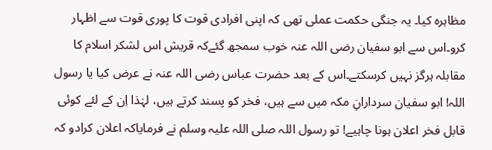مظاہرہ کیا۔ یہ جنگی حکمت عملی تھی کہ اپنی افرادی قوت کا پوری قوت سے اظہار کرو۔اس سے ابو سفیان رضی اللہ عنہ خوب سمجھ گئےکہ قریش اس لشکر اسلام کا مقابلہ ہرگز نہیں کرسکتے۔اس کے بعد حضرت عباس رضی اللہ عنہ نے عرض کیا یا رسول اللہ! ابو سفیان سردارانِ مکہ میں سے ہیں، فخر کو پسند کرتے ہیں، لہٰذا اِن کے لئے کوئی قابل فخر اعلان ہونا چاہیے! تو رسول اللہ صلی اللہ علیہ وسلم نے فرمایاکہ اعلان کرادو کہ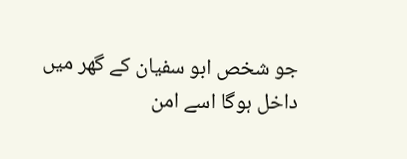جو شخص ابو سفیان کے گھر میں داخل ہوگا اسے امن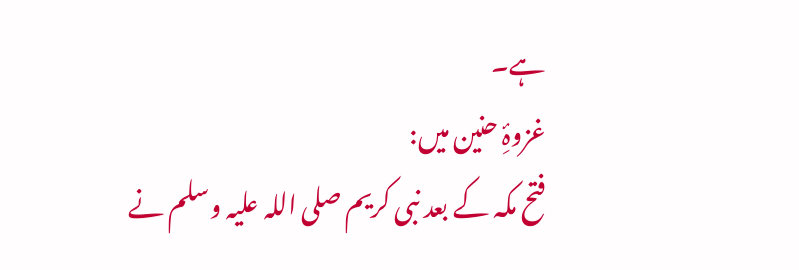ہے۔
غزوۂِ حنین میں:
فتح مکہ کے بعد نبی کریم صلی اللہ علیہ وسلم نے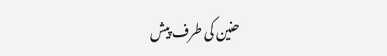حنین کی طرف پیش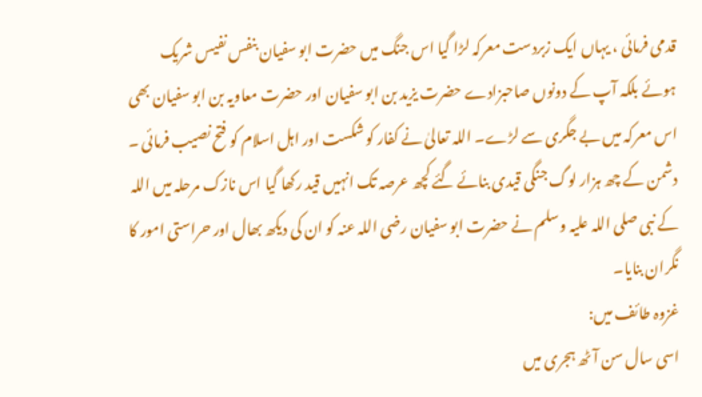قدمی فرمائی ، یہاں ایک زبردست معرکہ لڑا گیا اس جنگ میں حضرت ابو سفیان بنفس نفیس شریک ہوئے بلکہ آپ کے دونوں صاحبزادے حضرت یزید بن ابو سفیان اور حضرت معاویہ بن ابو سفیان بھی اس معرکہ میں بے جگری سے لڑے۔ اللہ تعالیٰ نے کفار کو شکست اور اہل اسلام کو فتح نصیب فرمائی ۔ دشمن کے چھ ہزار لوگ جنگی قیدی بنائے گئے کچھ عرصہ تک انہیں قید رکھا گیا اس نازک مرحلہ میں اللہ کے نبی صلی اللہ علیہ وسلم نے حضرت ابو سفیان رضی اللہ عنہ کو ان کی دیکھ بھال اور حراستی امور کا نگران بنایا۔
غزوہ طائف میں:
اسی سال سن آٹھ ہجری میں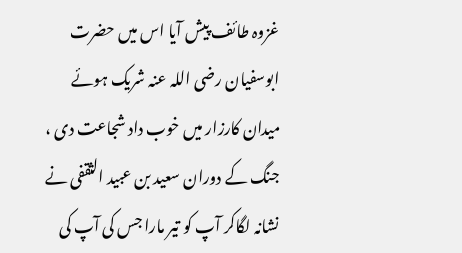غزوہ طائف پیش آیا اس میں حضرت ابوسفیان رضی اللہ عنہ شریک ہوئے میدان کارزار میں خوب داد شجاعت دی ، جنگ کے دوران سعید بن عبید الثقفی نے نشانہ لگاکر آپ کو تیر مارا جس کی آپ کی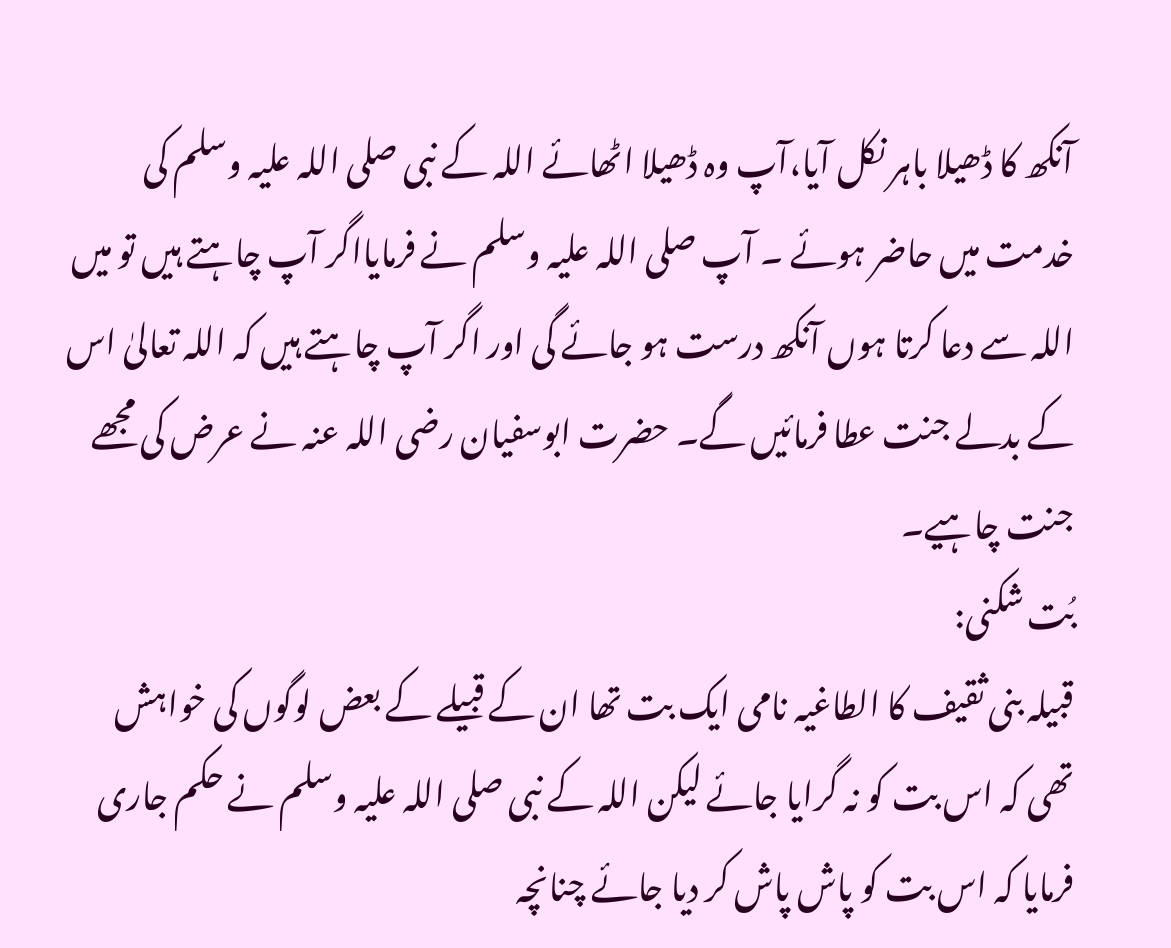آنکھ کا ڈھیلا باہر نکل آیا،آپ وہ ڈھیلا اٹھائے اللہ کے نبی صلی اللہ علیہ وسلم کی خدمت میں حاضر ہوئے ۔ آپ صلی اللہ علیہ وسلم نے فرمایااگر آپ چاہتے ہیں تو میں اللہ سے دعا کرتا ہوں آنکھ درست ہو جائے گی اور اگر آپ چاہتے ہیں کہ اللہ تعالیٰ اس کے بدلے جنت عطا فرمائیں گے۔ حضرت ابوسفیان رضی اللہ عنہ نے عرض کی مجھے جنت چاہیے۔
بُت شکنی:
قبیلہ بنی ثقیف کا الطاغیہ نامی ایک بت تھا ان کے قبیلے کے بعض لوگوں کی خواہش تھی کہ اس بت کو نہ گرایا جائے لیکن اللہ کے نبی صلی اللہ علیہ وسلم نے حکم جاری فرمایا کہ اس بت کو پاش پاش کر دیا جائے چنانچہ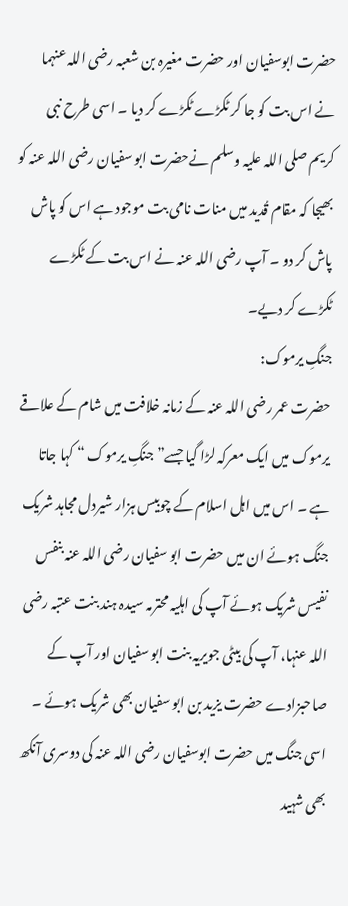حضرت ابوسفیان اور حضرت مغیرہ بن شعبہ رضی اللہ عنہما نے اس بت کو جا کر ٹکڑے ٹکڑے کر دیا ۔ اسی طرح نبی کریم صلی اللہ علیہ وسلم نےحضرت ابو سفیان رضی اللہ عنہ کو بھیجا کہ مقام قُدید میں منات نامی بت موجود ہے اس کو پاش پاش کر دو ۔ آپ رضی اللہ عنہ نے اس بت کے ٹکڑے ٹکڑے کر دیے۔
جنگِ یرموک:
حضرت عمر رضی اللہ عنہ کے زمانہ خلافت میں شام کے علاقے یرموک میں ایک معرکہ لڑا گیا جسے” جنگِ یرموک “ کہا جاتا ہے ۔ اس میں اہل اسلام کے چوبیس ہزار شیردل مجاہد شریک جنگ ہوئے ان میں حضرت ابو سفیان رضی اللہ عنہ بنفس نفیس شریک ہوئے آپ کی اہلیہ محترمہ سیدہ ہند بنت عتبہ رضی اللہ عنہا، آپ کی بیٹی جویریہ بنت ابو سفیان اور آپ کے صاحبزادے حضرت یزید بن ابو سفیان بھی شریک ہوئے ۔ اسی جنگ میں حضرت ابوسفیان رضی اللہ عنہ کی دوسری آنکھ بھی شہید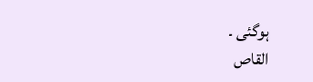ہوگئی ۔
القاص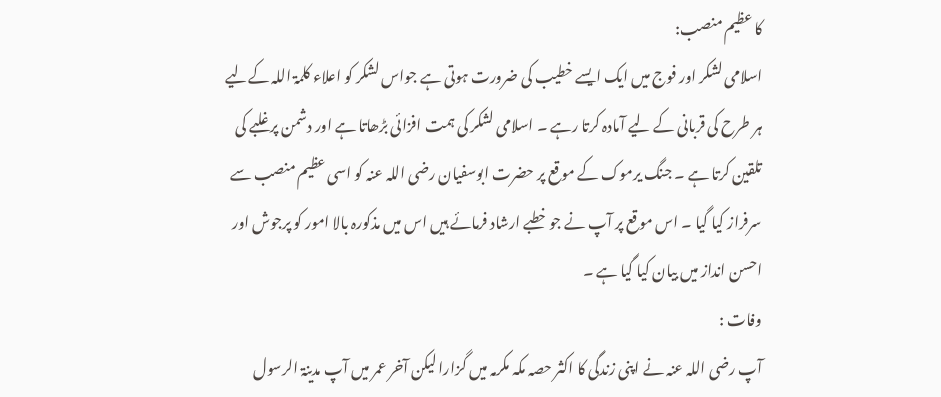کا عظیم منصب:
اسلامی لشکر اور فوج میں ایک ایسے خطیب کی ضرورت ہوتی ہے جواس لشکر کو اعلاء کلمۃ اللہ کےلیے ہر طرح کی قربانی کے لیے آمادہ کرتا رہے ۔ اسلامی لشکر کی ہمت افزائی بڑھاتا ہے اور دشمن پر غلبے کی تلقین کرتا ہے ۔ جنگ یرموک کے موقع پر حضرت ابوسفیان رضی اللہ عنہ کو اسی عظیم منصب سے سرفراز کیا گیا ۔ اس موقع پر آپ نے جو خطبے ارشاد فرمائے ہیں اس میں مذکورہ بالا امور کو پرجوش اور احسن انداز میں بیان کیا گیا ہے ۔
وفات :
آپ رضی اللہ عنہ نے اپنی زندگی کا اکثر حصہ مکہ مکرمہ میں گزارا لیکن آخر عمر میں آپ مدینۃ الرسول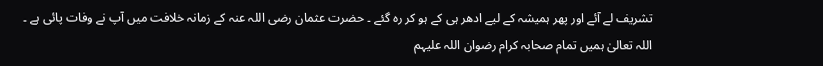تشریف لے آئے اور پھر ہمیشہ کے لیے ادھر ہی کے ہو کر رہ گئے ۔ حضرت عثمان رضی اللہ عنہ کے زمانہ خلافت میں آپ نے وفات پائی ہے ۔
اللہ تعالیٰ ہمیں تمام صحابہ کرام رضوان اللہ علیہم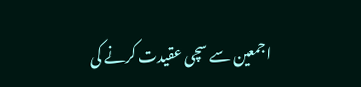اجمعین سے سچی عقیدت کرنے کی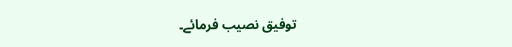توفیق نصیب فرمائے۔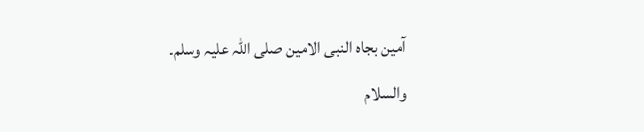آمین بجاہ النبی الامین صلی اللہ علیہ وسلم۔
والسلام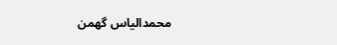محمدالیاس گھمن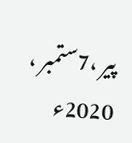پیر ،7ستمبر ، 2020ء